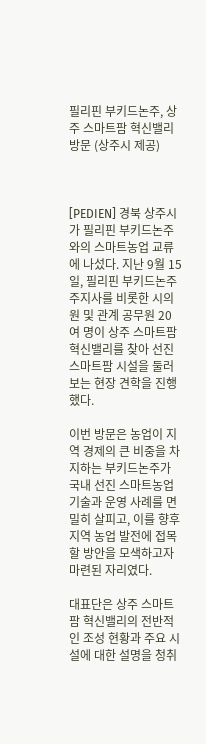필리핀 부키드논주, 상주 스마트팜 혁신밸리 방문 (상주시 제공)



[PEDIEN] 경북 상주시가 필리핀 부키드논주와의 스마트농업 교류에 나섰다. 지난 9월 15일, 필리핀 부키드논주 주지사를 비롯한 시의원 및 관계 공무원 20여 명이 상주 스마트팜 혁신밸리를 찾아 선진 스마트팜 시설을 둘러보는 현장 견학을 진행했다.

이번 방문은 농업이 지역 경제의 큰 비중을 차지하는 부키드논주가 국내 선진 스마트농업 기술과 운영 사례를 면밀히 살피고, 이를 향후 지역 농업 발전에 접목할 방안을 모색하고자 마련된 자리였다.

대표단은 상주 스마트팜 혁신밸리의 전반적인 조성 현황과 주요 시설에 대한 설명을 청취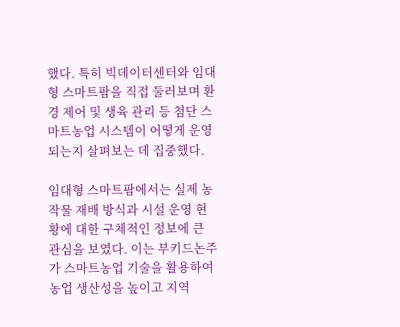했다. 특히 빅데이터센터와 임대형 스마트팜을 직접 둘러보며 환경 제어 및 생육 관리 등 첨단 스마트농업 시스템이 어떻게 운영되는지 살펴보는 데 집중했다.

임대형 스마트팜에서는 실제 농작물 재배 방식과 시설 운영 현황에 대한 구체적인 정보에 큰 관심을 보였다. 이는 부키드논주가 스마트농업 기술을 활용하여 농업 생산성을 높이고 지역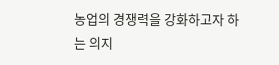농업의 경쟁력을 강화하고자 하는 의지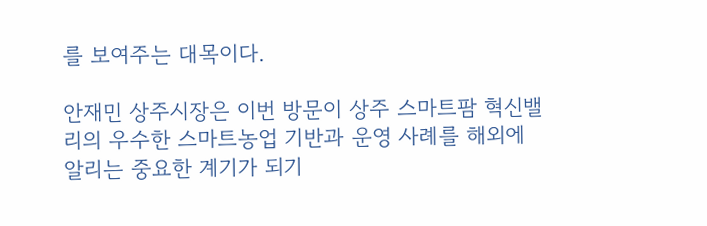를 보여주는 대목이다.

안재민 상주시장은 이번 방문이 상주 스마트팜 혁신밸리의 우수한 스마트농업 기반과 운영 사례를 해외에 알리는 중요한 계기가 되기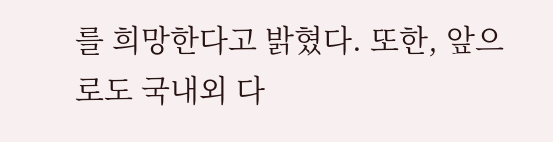를 희망한다고 밝혔다. 또한, 앞으로도 국내외 다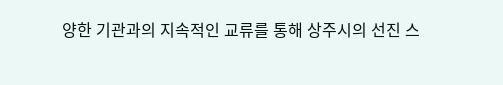양한 기관과의 지속적인 교류를 통해 상주시의 선진 스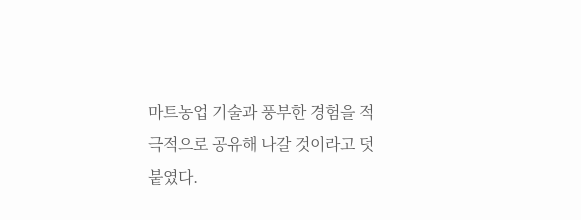마트농업 기술과 풍부한 경험을 적극적으로 공유해 나갈 것이라고 덧붙였다.